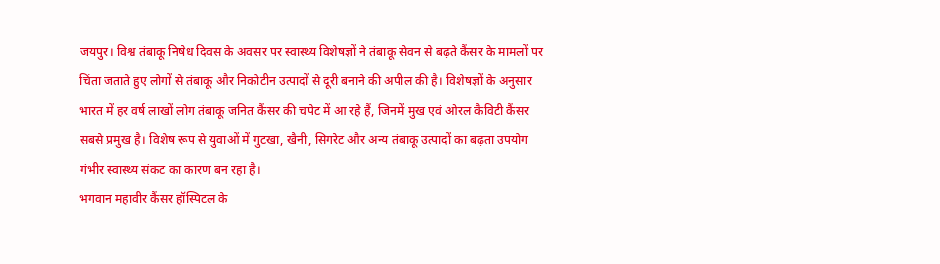जयपुर। विश्व तंबाकू निषेध दिवस के अवसर पर स्वास्थ्य विशेषज्ञों ने तंबाकू सेवन से बढ़ते कैंसर के मामलों पर चिंता जताते हुए लोगों से तंबाकू और निकोटीन उत्पादों से दूरी बनाने की अपील की है। विशेषज्ञों के अनुसार भारत में हर वर्ष लाखों लोग तंबाकू जनित कैंसर की चपेट में आ रहे हैं, जिनमें मुख एवं ओरल कैविटी कैंसर सबसे प्रमुख है। विशेष रूप से युवाओं में गुटखा, खैनी, सिगरेट और अन्य तंबाकू उत्पादों का बढ़ता उपयोग गंभीर स्वास्थ्य संकट का कारण बन रहा है।
भगवान महावीर कैंसर हॉस्पिटल के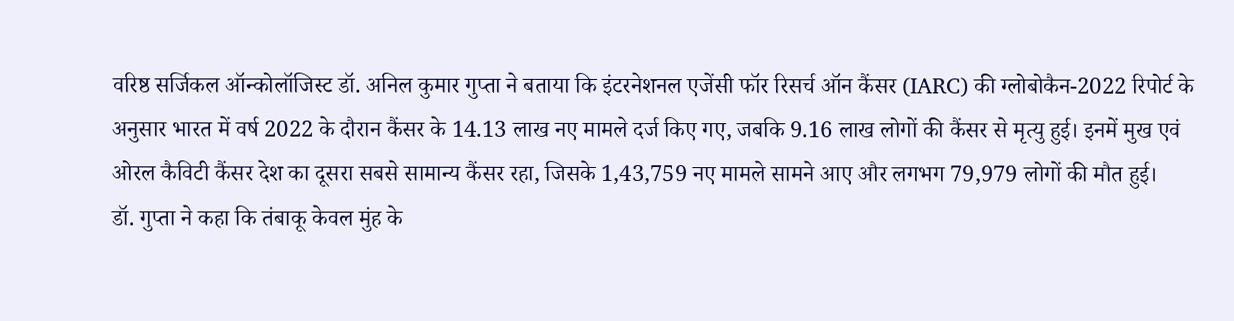वरिष्ठ सर्जिकल ऑन्कोलॉजिस्ट डॉ. अनिल कुमार गुप्ता ने बताया कि इंटरनेशनल एजेंसी फॉर रिसर्च ऑन कैंसर (IARC) की ग्लोबोकैन-2022 रिपोर्ट के अनुसार भारत में वर्ष 2022 के दौरान कैंसर के 14.13 लाख नए मामले दर्ज किए गए, जबकि 9.16 लाख लोगों की कैंसर से मृत्यु हुई। इनमें मुख एवं ओरल कैविटी कैंसर देश का दूसरा सबसे सामान्य कैंसर रहा, जिसके 1,43,759 नए मामले सामने आए और लगभग 79,979 लोगों की मौत हुई।
डॉ. गुप्ता ने कहा कि तंबाकू केवल मुंह के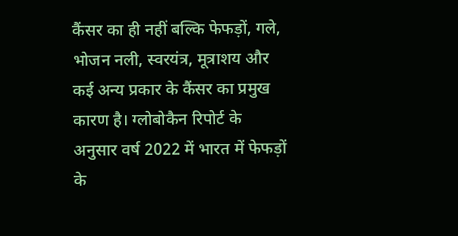कैंसर का ही नहीं बल्कि फेफड़ों, गले, भोजन नली, स्वरयंत्र, मूत्राशय और कई अन्य प्रकार के कैंसर का प्रमुख कारण है। ग्लोबोकैन रिपोर्ट के अनुसार वर्ष 2022 में भारत में फेफड़ों के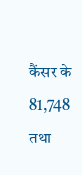कैंसर के 81,748 तथा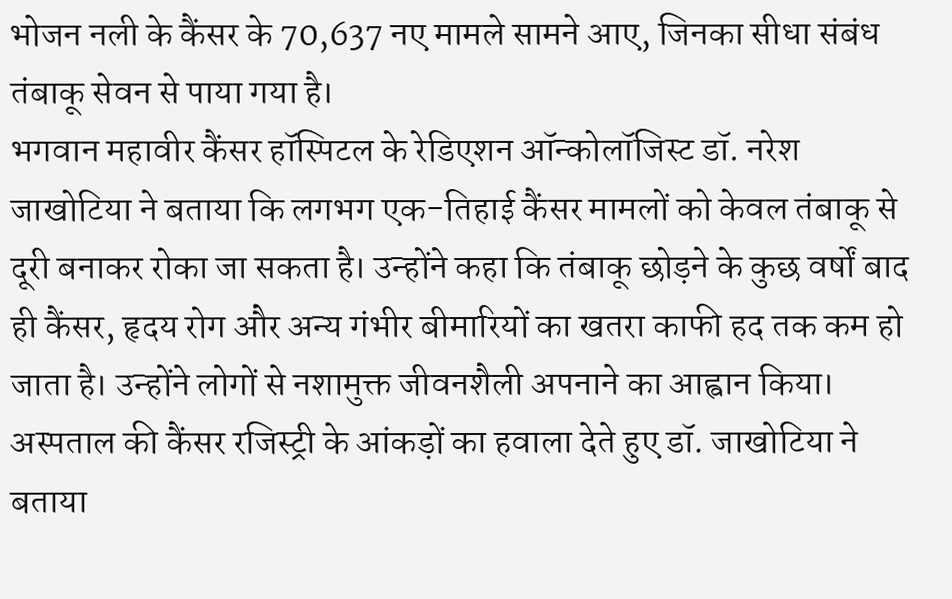भोजन नली के कैंसर के 70,637 नए मामले सामने आए, जिनका सीधा संबंध तंबाकू सेवन से पाया गया है।
भगवान महावीर कैंसर हॉस्पिटल के रेडिएशन ऑन्कोलॉजिस्ट डॉ. नरेश जाखोटिया ने बताया कि लगभग एक-तिहाई कैंसर मामलों को केवल तंबाकू से दूरी बनाकर रोका जा सकता है। उन्होंने कहा कि तंबाकू छोड़ने के कुछ वर्षों बाद ही कैंसर, हृदय रोग और अन्य गंभीर बीमारियों का खतरा काफी हद तक कम हो जाता है। उन्होंने लोगों से नशामुक्त जीवनशैली अपनाने का आह्वान किया।
अस्पताल की कैंसर रजिस्ट्री के आंकड़ों का हवाला देते हुए डॉ. जाखोटिया ने बताया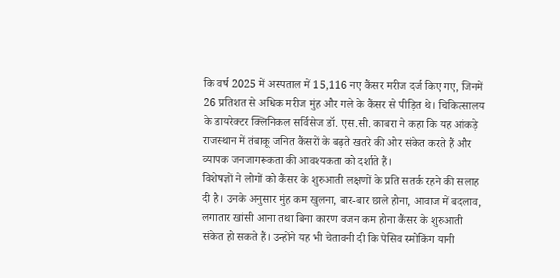कि वर्ष 2025 में अस्पताल में 15,116 नए कैंसर मरीज दर्ज किए गए, जिनमें 26 प्रतिशत से अधिक मरीज मुंह और गले के कैंसर से पीड़ित थे। चिकित्सालय के डायरेक्टर क्लिनिकल सर्विसेज डॉ. एस.सी. काबरा ने कहा कि यह आंकड़े राजस्थान में तंबाकू जनित कैंसरों के बढ़ते खतरे की ओर संकेत करते हैं और व्यापक जनजागरूकता की आवश्यकता को दर्शाते हैं।
विशेषज्ञों ने लोगों को कैंसर के शुरुआती लक्षणों के प्रति सतर्क रहने की सलाह दी है। उनके अनुसार मुंह कम खुलना, बार-बार छाले होना, आवाज में बदलाव, लगातार खांसी आना तथा बिना कारण वजन कम होना कैंसर के शुरुआती संकेत हो सकते हैं। उन्होंने यह भी चेतावनी दी कि पेसिव स्मोकिंग यानी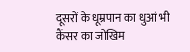दूसरों के धूम्रपान का धुआं भी कैंसर का जोखिम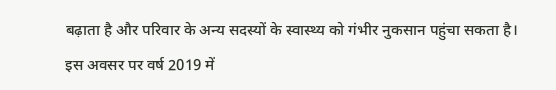बढ़ाता है और परिवार के अन्य सदस्यों के स्वास्थ्य को गंभीर नुकसान पहुंचा सकता है।
इस अवसर पर वर्ष 2019 में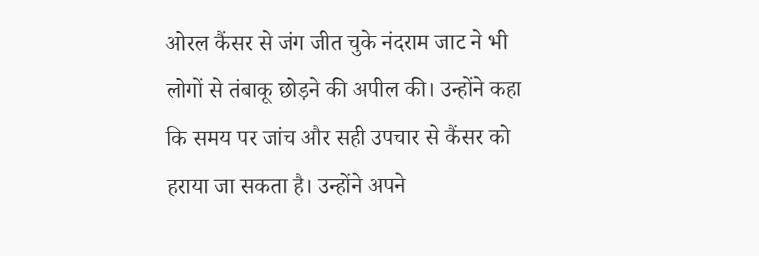ओरल कैंसर से जंग जीत चुके नंदराम जाट ने भी लोगों से तंबाकू छोड़ने की अपील की। उन्होंने कहा कि समय पर जांच और सही उपचार से कैंसर को हराया जा सकता है। उन्होंने अपने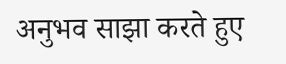अनुभव साझा करते हुए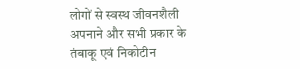लोगों से स्वस्थ जीवनशैली अपनाने और सभी प्रकार के तंबाकू एवं निकोटीन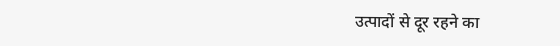उत्पादों से दूर रहने का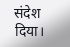संदेश दिया।